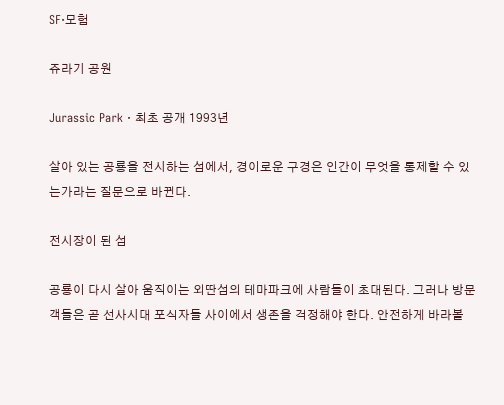SF·모험

쥬라기 공원

Jurassic Park · 최초 공개 1993년

살아 있는 공룡을 전시하는 섬에서, 경이로운 구경은 인간이 무엇을 통제할 수 있는가라는 질문으로 바뀐다.

전시장이 된 섬

공룡이 다시 살아 움직이는 외딴섬의 테마파크에 사람들이 초대된다. 그러나 방문객들은 곧 선사시대 포식자들 사이에서 생존을 걱정해야 한다. 안전하게 바라볼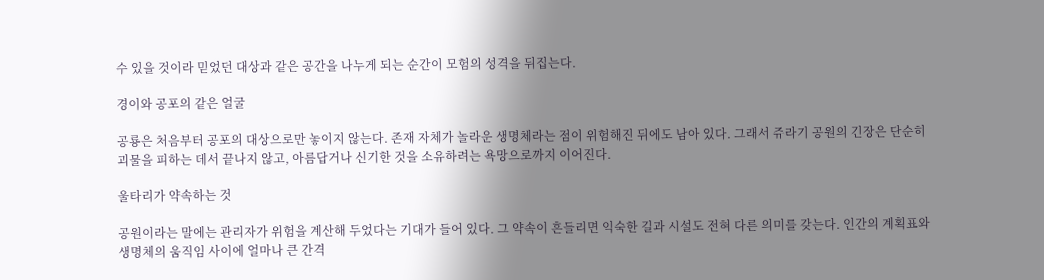수 있을 것이라 믿었던 대상과 같은 공간을 나누게 되는 순간이 모험의 성격을 뒤집는다.

경이와 공포의 같은 얼굴

공룡은 처음부터 공포의 대상으로만 놓이지 않는다. 존재 자체가 놀라운 생명체라는 점이 위험해진 뒤에도 남아 있다. 그래서 쥬라기 공원의 긴장은 단순히 괴물을 피하는 데서 끝나지 않고, 아름답거나 신기한 것을 소유하려는 욕망으로까지 이어진다.

울타리가 약속하는 것

공원이라는 말에는 관리자가 위험을 계산해 두었다는 기대가 들어 있다. 그 약속이 흔들리면 익숙한 길과 시설도 전혀 다른 의미를 갖는다. 인간의 계획표와 생명체의 움직임 사이에 얼마나 큰 간격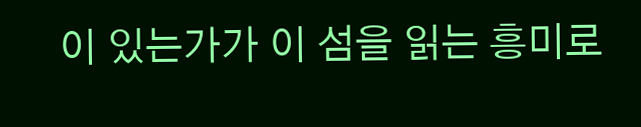이 있는가가 이 섬을 읽는 흥미로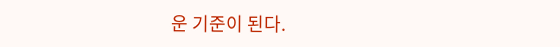운 기준이 된다.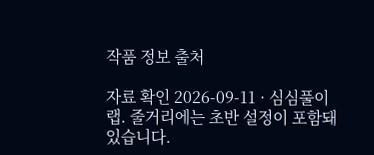작품 정보 출처

자료 확인 2026-09-11 · 심심풀이랩. 줄거리에는 초반 설정이 포함돼 있습니다.